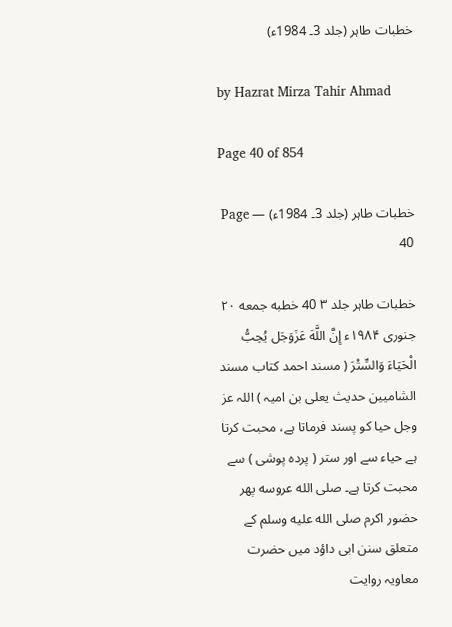خطبات طاہر (جلد 3۔ 1984ء)

by Hazrat Mirza Tahir Ahmad

Page 40 of 854

خطبات طاہر (جلد 3۔ 1984ء) — Page 40

خطبات طاہر جلد ۳ 40 خطبه جمعه ۲۰ جنوری ۱۹۸۴ء إِنَّ اللَّهَ عَزَوَجَل يُحِبُّ الْحَيَاءَ وَالسِّتْرَ ( مسند احمد کتاب مسند الشامیین حدیث یعلی بن امیہ ) اللہ عز وجل حیا کو پسند فرماتا ہے، محبت کرتا ہے حیاء سے اور ستر ( پردہ پوشی ) سے محبت کرتا ہے۔ صلى الله عروسه پھر حضور اکرم صلى الله عليه وسلم کے متعلق سنن ابی داؤد میں حضرت معاویہ روایت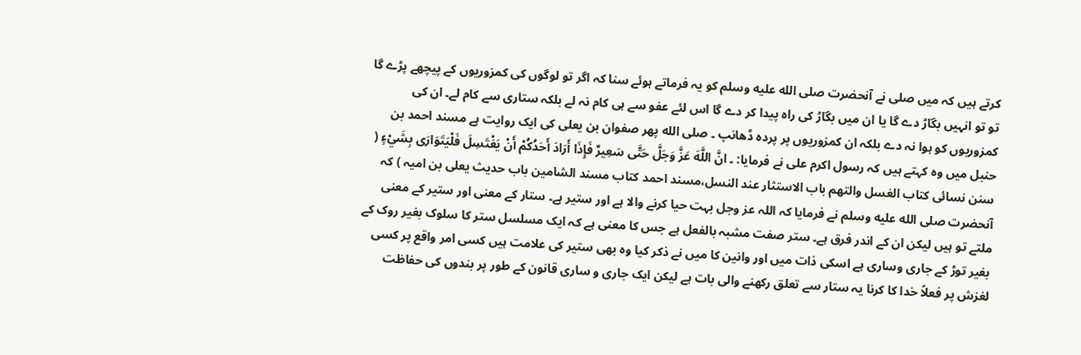کرتے ہیں کہ میں صلى نے آنحضرت صلى الله عليه وسلم کو یہ فرماتے ہوئے سنا کہ اگر تو لوگوں کی کمزوریوں کے پیچھے پڑے گا تو تو انہیں بگاڑ دے گا یا ان میں بگاڑ کی راہ پیدا کر دے گا اس لئے عفو سے ہی کام نہ لے بلکہ ستاری سے کام لے۔ ان کی کمزوریوں کو ہوا نہ دے بلکہ ان کمزوریوں پر پردہ ڈھانپ ۔ صلى الله پھر صفوان بن یعلی کی ایک روایت ہے مسند احمد بن حنبل میں وہ کہتے ہیں کہ رسول اکرم علی نے فرمایا: ۔ انَّ اللَّهَ عَزَّ وَجَلَّ حَتَّى سَعِيرٌ فَإِذَا أَرَادَ أَحَدُكُمْ أَنْ يَغْتَسِلَ فَلْيَتَوَارَى بِشَيْءٍ ( سنن نسائی کتاب الغسل والتهم باب الاستثار عند النسل،مسند احمد کتاب مسند الشامین باب حدیث یعلی بن امیہ ) کہ آنحضرت صلى الله عليه وسلم نے فرمایا کہ اللہ عز وجل بہت حیا کرنے والا ہے اور ستیر ہے۔ ستار کے معنی اور ستیر کے معنی ملتے تو ہیں لیکن ان کے اندر فرق ہے۔ ستر صفت مشبہ بالفعل ہے جس کا معنی ہے کہ ایک مسلسل ستر کا سلوک بغیر روک کے بغیر توڑ کے جاری وساری ہے اسکی ذات میں اور وانین کا میں نے ذکر کیا وہ بھی ستیر کی علامت ہیں کسی امر واقع پر کسی لغزش پر فعلاً خدا کا کرنا یہ ستار سے تعلق رکھنے والی بات ہے لیکن ایک جاری و ساری قانون کے طور پر بندوں کی حفاظت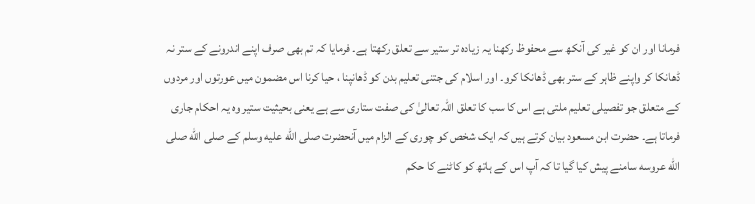فرمانا اور ان کو غیر کی آنکھ سے محفوظ رکھنا یہ زیادہ تر ستیر سے تعلق رکھتا ہے۔ فرمایا کہ تم بھی صرف اپنے اندرونے کے ستر نہ ڈھانکا کر واپنے ظاہر کے ستر بھی ڈھانکا کرو۔ اور اسلام کی جتنی تعلیم بدن کو ڈھانپنا ، حیا کرنا اس مضمون میں عورتوں اور مردوں کے متعلق جو تفصیلی تعلیم ملتی ہے اس کا سب کا تعلق اللہ تعالیٰ کی صفت ستاری سے ہے یعنی بحیثیت ستیر وہ یہ احکام جاری فرماتا ہے۔ حضرت ابن مسعود بیان کرتے ہیں کہ ایک شخص کو چوری کے الزام میں آنحضرت صلى الله عليه وسلم کے صلى الله صلى الله عروسه سامنے پیش کیا گیا تا کہ آپ اس کے ہاتھ کو کاٹنے کا حکم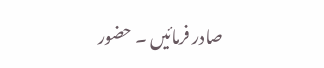صادر فرمائیں ۔ حضور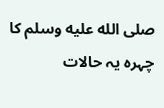صلى الله عليه وسلم کا چہرہ یہ حالات